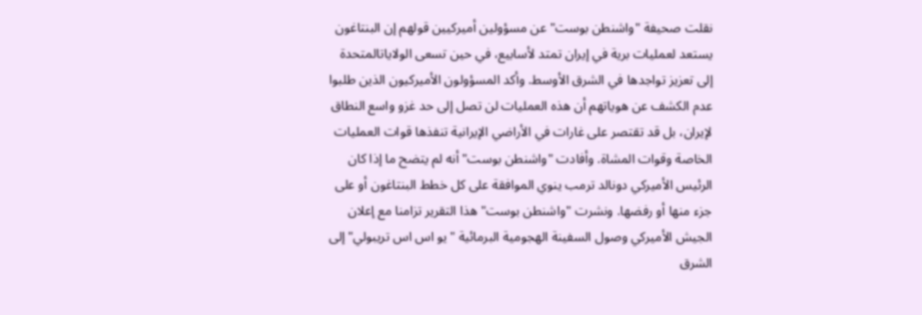نقلت صحيفة "واشنطن بوست" عن مسؤولين أميركيين قولهم إن البنتاغون يستعد لعمليات برية في إيران تمتد لأسابيع، في حين تسعى الولاياتالمتحدة إلى تعزيز تواجدها في الشرق الأوسط. وأكد المسؤولون الأميركيون الذين طلبوا عدم الكشف عن هوياتهم أن هذه العمليات لن تصل إلى حد غزو واسع النطاق لإيران، بل قد تقتصر على غارات في الأراضي الإيرانية تنفذها قوات العمليات الخاصة وقوات المشاة. وأفادت "واشنطن بوست" أنه لم يتضح ما إذا كان الرئيس الأميركي دونالد ترمب ينوي الموافقة على كل خطط البنتاغون أو على جزء منها أو رفضها. ونشرت "واشنطن بوست" هذا التقرير تزامنا مع إعلان الجيش الأميركي وصول السفينة الهجومية البرمائية "يو اس اس تريبولي" إلى الشرق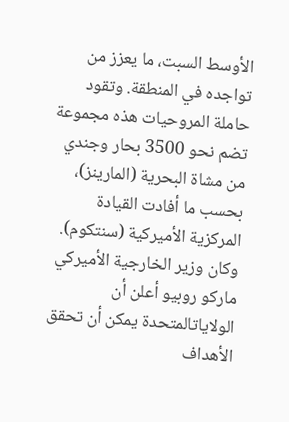الأوسط السبت، ما يعزز من تواجده في المنطقة. وتقود حاملة المروحيات هذه مجموعة تضم نحو 3500 بحار وجندي من مشاة البحرية (المارينز)، بحسب ما أفادت القيادة المركزية الأميركية (سنتكوم). وكان وزير الخارجية الأميركي ماركو روبيو أعلن أن الولاياتالمتحدة يمكن أن تحقق الأهداف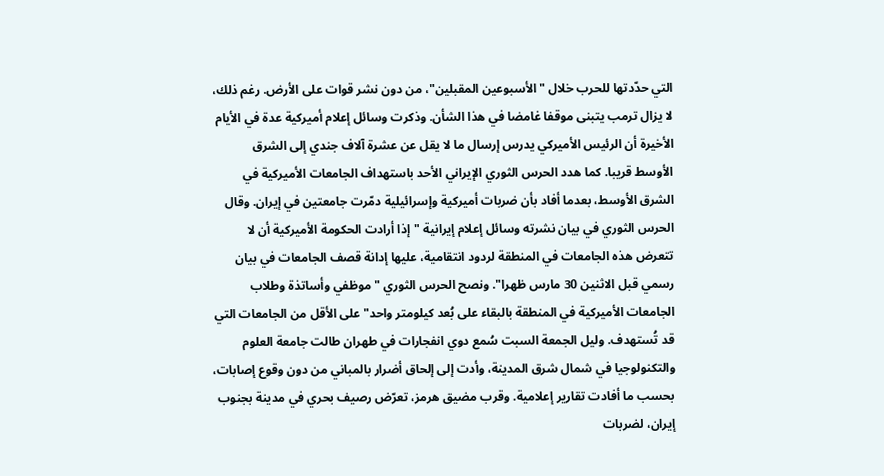التي حدّدتها للحرب خلال "الأسبوعين المقبلين"، من دون نشر قوات على الأرض. رغم ذلك، لا يزال ترمب يتبنى موقفا غامضا في هذا الشأن. وذكرت وسائل إعلام أميركية عدة في الأيام الأخيرة أن الرئيس الأميركي يدرس إرسال ما لا يقل عن عشرة آلاف جندي إلى الشرق الأوسط قريبا. كما هدد الحرس الثوري الإيراني الأحد باستهداف الجامعات الأميركية في الشرق الأوسط، بعدما أفاد بأن ضربات أميركية وإسرائيلية دمّرت جامعتين في إيران. وقال الحرس الثوري في بيان نشرته وسائل إعلام إيرانية "إذا أرادت الحكومة الأميركية أن لا تتعرض هذه الجامعات في المنطقة لردود انتقامية، عليها إدانة قصف الجامعات في بيان رسمي قبل الاثنين 30 مارس ظهرا". ونصح الحرس الثوري "موظفي وأساتذة وطلاب الجامعات الأميركية في المنطقة بالبقاء على بُعد كيلومتر واحد" على الأقل من الجامعات التي قد تُستهدف. وليل الجمعة السبت سُمع دوي انفجارات في طهران طالت جامعة العلوم والتكنولوجيا في شمال شرق المدينة، وأدت إلى إلحاق أضرار بالمباني من دون وقوع إصابات، بحسب ما أفادت تقارير إعلامية. وقرب مضيق هرمز، تعرّض رصيف بحري في مدينة بجنوب إيران، لضربات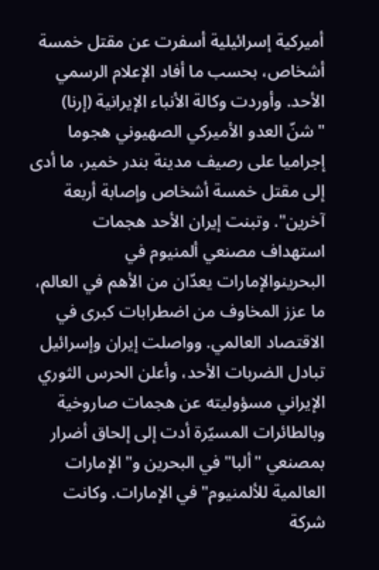أميركية إسرائيلية أسفرت عن مقتل خمسة أشخاص، بحسب ما أفاد الإعلام الرسمي الأحد. وأوردت وكالة الأنباء الإيرانية (إرنا) "شنّ العدو الأميركي الصهيوني هجوما إجراميا على رصيف مدينة بندر خمير، ما أدى إلى مقتل خمسة أشخاص وإصابة أربعة آخرين". وتبنت إيران الأحد هجمات استهداف مصنعي ألمنيوم في البحرينوالإمارات يعدّان من الأهم في العالم، ما عزز المخاوف من اضطرابات كبرى في الاقتصاد العالمي. وواصلت إيران وإسرائيل تبادل الضربات الأحد، وأعلن الحرس الثوري الإيراني مسؤوليته عن هجمات صاروخية وبالطائرات المسيّرة أدت إلى إلحاق أضرار بمصنعي "ألبا" في البحرين و"الإمارات العالمية للألمنيوم" في الإمارات. وكانت شركة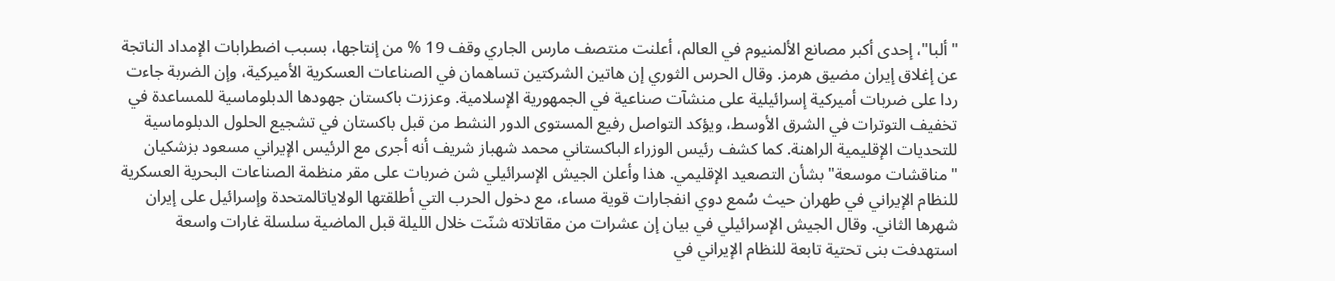"ألبا"، إحدى أكبر مصانع الألمنيوم في العالم، أعلنت منتصف مارس الجاري وقف 19 % من إنتاجها، بسبب اضطرابات الإمداد الناتجة عن إغلاق إيران مضيق هرمز. وقال الحرس الثوري إن هاتين الشركتين تساهمان في الصناعات العسكرية الأميركية، وإن الضربة جاءت ردا على ضربات أميركية إسرائيلية على منشآت صناعية في الجمهورية الإسلامية. وعززت باكستان جهودها الدبلوماسية للمساعدة في تخفيف التوترات في الشرق الأوسط، ويؤكد التواصل رفيع المستوى الدور النشط من قبل باكستان في تشجيع الحلول الدبلوماسية للتحديات الإقليمية الراهنة. كما كشف رئيس الوزراء الباكستاني محمد شهباز شريف أنه أجرى مع الرئيس الإيراني مسعود بزشكيان "مناقشات موسعة" بشأن التصعيد الإقليمي. هذا وأعلن الجيش الإسرائيلي شن ضربات على مقر منظمة الصناعات البحرية العسكرية للنظام الإيراني في طهران حيث سُمع دوي انفجارات قوية مساء، مع دخول الحرب التي أطلقتها الولاياتالمتحدة وإسرائيل على إيران شهرها الثاني. وقال الجيش الإسرائيلي في بيان إن عشرات من مقاتلاته شنّت خلال الليلة قبل الماضية سلسلة غارات واسعة استهدفت بنى تحتية تابعة للنظام الإيراني في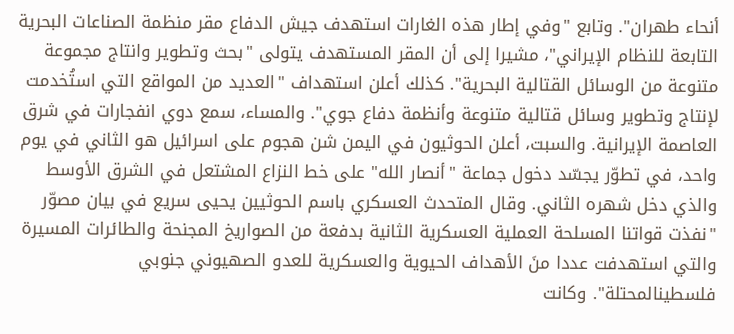أنحاء طهران". وتابع "وفي إطار هذه الغارات استهدف جيش الدفاع مقر منظمة الصناعات البحرية التابعة للنظام الإيراني"، مشيرا إلى أن المقر المستهدف يتولى "بحث وتطوير وانتاج مجموعة متنوعة من الوسائل القتالية البحرية". كذلك أعلن استهداف "العديد من المواقع التي استُخدمت لإنتاج وتطوير وسائل قتالية متنوعة وأنظمة دفاع جوي". والمساء، سمع دوي انفجارات في شرق العاصمة الإيرانية. والسبت، أعلن الحوثيون في اليمن شن هجوم على اسرائيل هو الثاني في يوم واحد، في تطوّر يجسّد دخول جماعة "أنصار الله" على خط النزاع المشتعل في الشرق الأوسط والذي دخل شهره الثاني. وقال المتحدث العسكري باسم الحوثيين يحيى سريع في بيان مصوّر "نفذت قواتنا المسلحة العملية العسكرية الثانية بدفعة من الصواريخ المجنحة والطائرات المسيرة والتي استهدفت عددا منَ الأهداف الحيوية والعسكرية للعدو الصهيوني جنوبي فلسطينالمحتلة". وكانت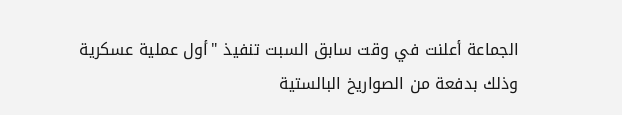الجماعة أعلنت في وقت سابق السبت تنفيذ "أول عملية عسكرية وذلك بدفعة من الصواريخ البالستية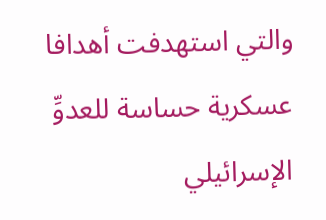والتي استهدفت أهدافا عسكرية حساسة للعدوِّ الإسرائيلي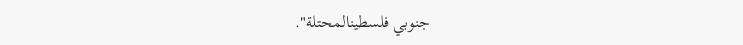جنوبي فلسطينالمحتلة".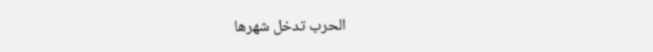الحرب تدخل شهرها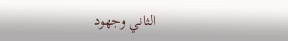الثاني وجهود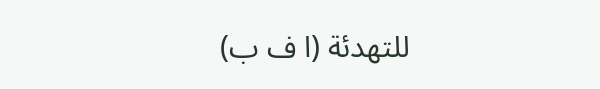للتهدئة (ا ف ب)